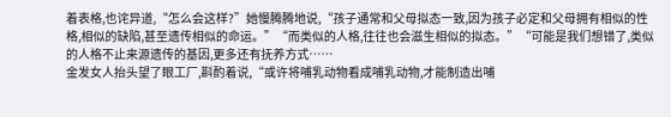着表格,也诧异道,“怎么会这样?”她慢腾腾地说,“孩子通常和父母拟态一致,因为孩子必定和父母拥有相似的性格,相似的缺陷,甚至遗传相似的命运。”“而类似的人格,往往也会滋生相似的拟态。”“可能是我们想错了,类似的人格不止来源遗传的基因,更多还有抚养方式……
金发女人抬头望了眼工厂,斟酌着说,“或许将哺乳动物看成哺乳动物,才能制造出哺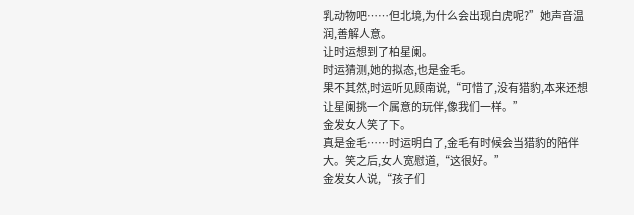乳动物吧……但北境,为什么会出现白虎呢?”她声音温润,善解人意。
让时运想到了柏星阑。
时运猜测,她的拟态,也是金毛。
果不其然,时运听见顾南说,“可惜了,没有猎豹,本来还想让星阑挑一个属意的玩伴,像我们一样。”
金发女人笑了下。
真是金毛……时运明白了,金毛有时候会当猎豹的陪伴大。笑之后,女人宽慰道,“这很好。”
金发女人说,“孩子们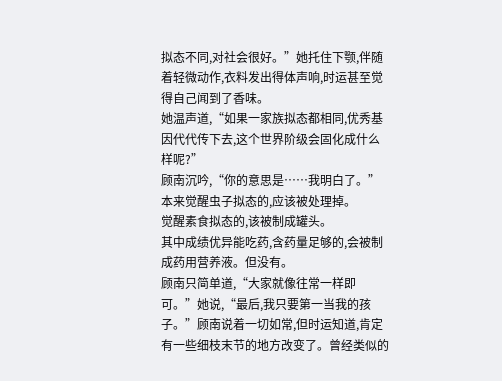拟态不同,对社会很好。”她托住下颚,伴随着轻微动作,衣料发出得体声响,时运甚至觉得自己闻到了香味。
她温声道,“如果一家族拟态都相同,优秀基因代代传下去,这个世界阶级会固化成什么样呢?”
顾南沉吟,“你的意思是……我明白了。”本来觉醒虫子拟态的,应该被处理掉。
觉醒素食拟态的,该被制成罐头。
其中成绩优异能吃药,含药量足够的,会被制成药用营养液。但没有。
顾南只简单道,“大家就像往常一样即可。”她说,“最后,我只要第一当我的孩子。”顾南说着一切如常,但时运知道,肯定有一些细枝末节的地方改变了。曾经类似的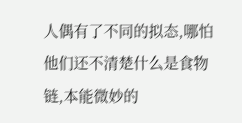人偶有了不同的拟态,哪怕他们还不清楚什么是食物链,本能微妙的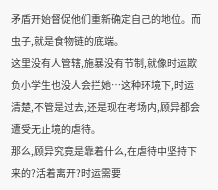矛盾开始督促他们重新确定自己的地位。而虫子,就是食物链的底端。
这里没有人管辖,施暴没有节制,就像时运欺负小学生也没人会拦她…这种环境下,时运清楚,不管是过去,还是现在考场内,顾异都会遭受无止境的虐待。
那么,顾异究竟是靠着什么,在虐待中坚持下来的?活着离开?时运需要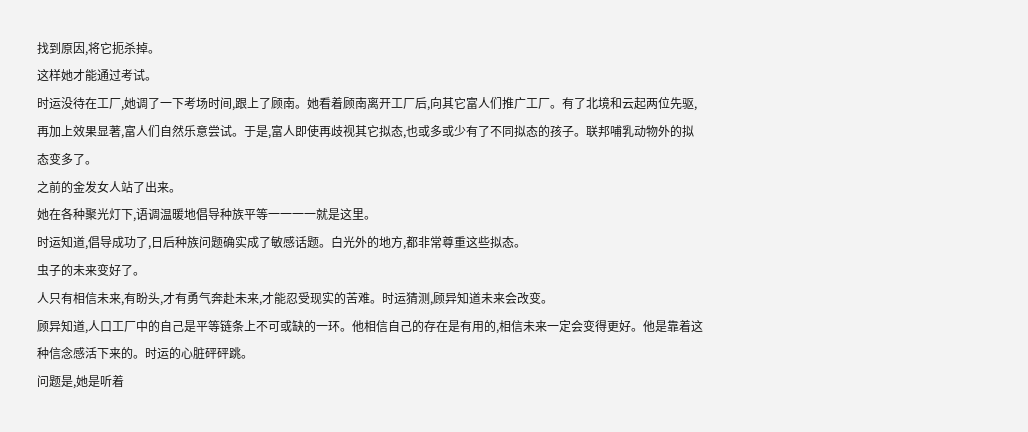找到原因,将它扼杀掉。
这样她才能通过考试。
时运没待在工厂,她调了一下考场时间,跟上了顾南。她看着顾南离开工厂后,向其它富人们推广工厂。有了北境和云起两位先驱,再加上效果显著,富人们自然乐意尝试。于是,富人即使再歧视其它拟态,也或多或少有了不同拟态的孩子。联邦哺乳动物外的拟态变多了。
之前的金发女人站了出来。
她在各种聚光灯下,语调温暖地倡导种族平等一一一一就是这里。
时运知道,倡导成功了,日后种族问题确实成了敏感话题。白光外的地方,都非常尊重这些拟态。
虫子的未来变好了。
人只有相信未来,有盼头,才有勇气奔赴未来,才能忍受现实的苦难。时运猜测,顾异知道未来会改变。
顾异知道,人口工厂中的自己是平等链条上不可或缺的一环。他相信自己的存在是有用的,相信未来一定会变得更好。他是靠着这种信念感活下来的。时运的心脏砰砰跳。
问题是,她是听着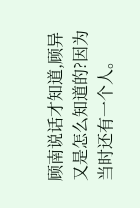顾南说话才知道,顾异又是怎么知道的?因为当时还有一个人。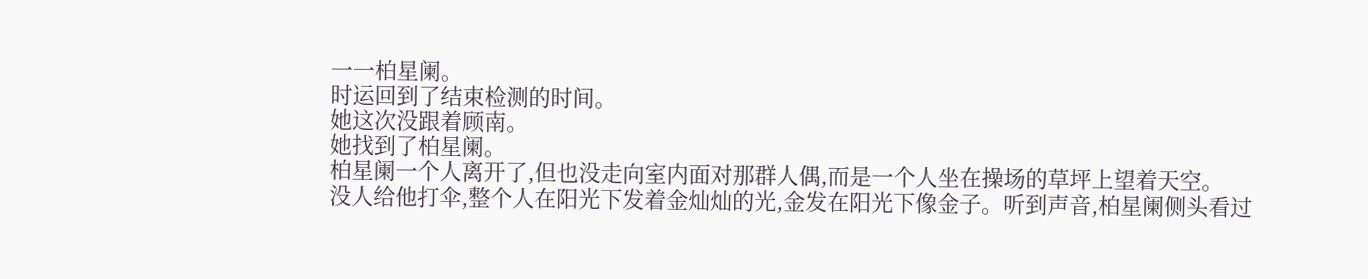一一柏星阑。
时运回到了结束检测的时间。
她这次没跟着顾南。
她找到了柏星阑。
柏星阑一个人离开了,但也没走向室内面对那群人偶,而是一个人坐在操场的草坪上望着天空。
没人给他打伞,整个人在阳光下发着金灿灿的光,金发在阳光下像金子。听到声音,柏星阑侧头看过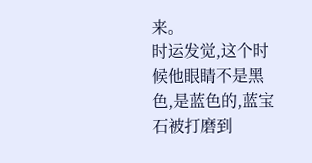来。
时运发觉,这个时候他眼睛不是黑色,是蓝色的,蓝宝石被打磨到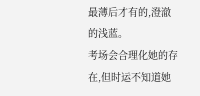最薄后才有的,澄澈的浅蓝。
考场会合理化她的存在,但时运不知道她